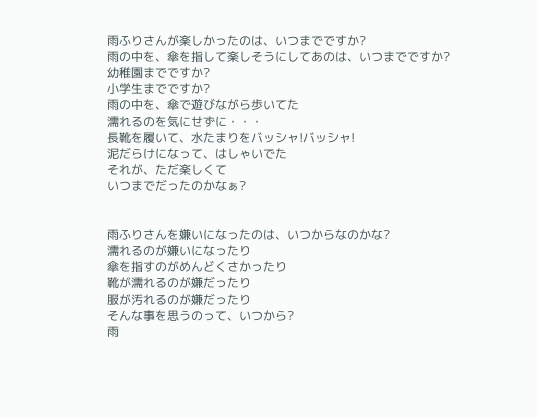雨ふりさんが楽しかったのは、いつまでですか?
雨の中を、傘を指して楽しそうにしてあのは、いつまでですか?
幼稚園までですか?
小学生までですか?
雨の中を、傘で遊びながら歩いてた
濡れるのを気にせずに・・・
長靴を履いて、水たまりをバッシャ!バッシャ!
泥だらけになって、はしゃいでた
それが、ただ楽しくて
いつまでだったのかなぁ?


雨ふりさんを嫌いになったのは、いつからなのかな?
濡れるのが嫌いになったり
傘を指すのがめんどくさかったり
靴が濡れるのが嫌だったり
服が汚れるのが嫌だったり
そんな事を思うのって、いつから?
雨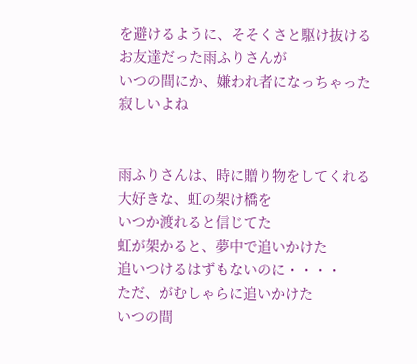を避けるように、そそくさと駆け抜ける
お友達だった雨ふりさんが
いつの間にか、嫌われ者になっちゃった
寂しいよね


雨ふりさんは、時に贈り物をしてくれる
大好きな、虹の架け橋を
いつか渡れると信じてた
虹が架かると、夢中で追いかけた
追いつけるはずもないのに・・・・
ただ、がむしゃらに追いかけた
いつの間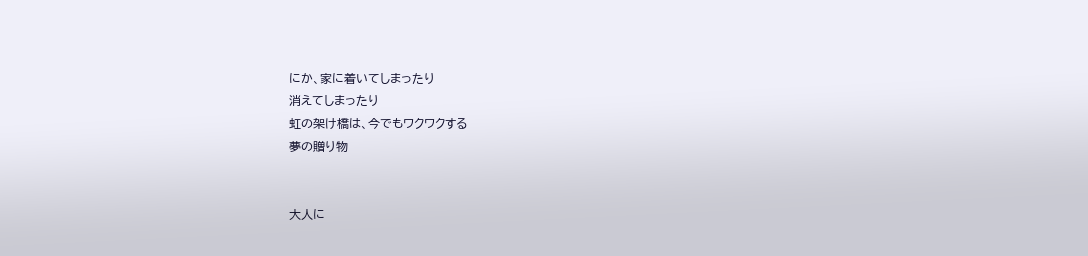にか、家に着いてしまったり
消えてしまったり
虹の架け橋は、今でもワクワクする
夢の贈り物


大人に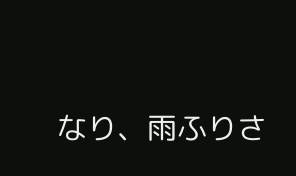なり、雨ふりさ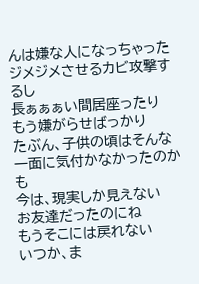んは嫌な人になっちゃった
ジメジメさせるカビ攻撃するし
長ぁぁぁい間居座ったり
もう嫌がらせばっかり
たぶん、子供の頃はそんな一面に気付かなかったのかも
今は、現実しか見えない
お友達だったのにね
もうそこには戻れない
いつか、ま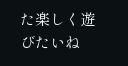た楽しく遊びたいね